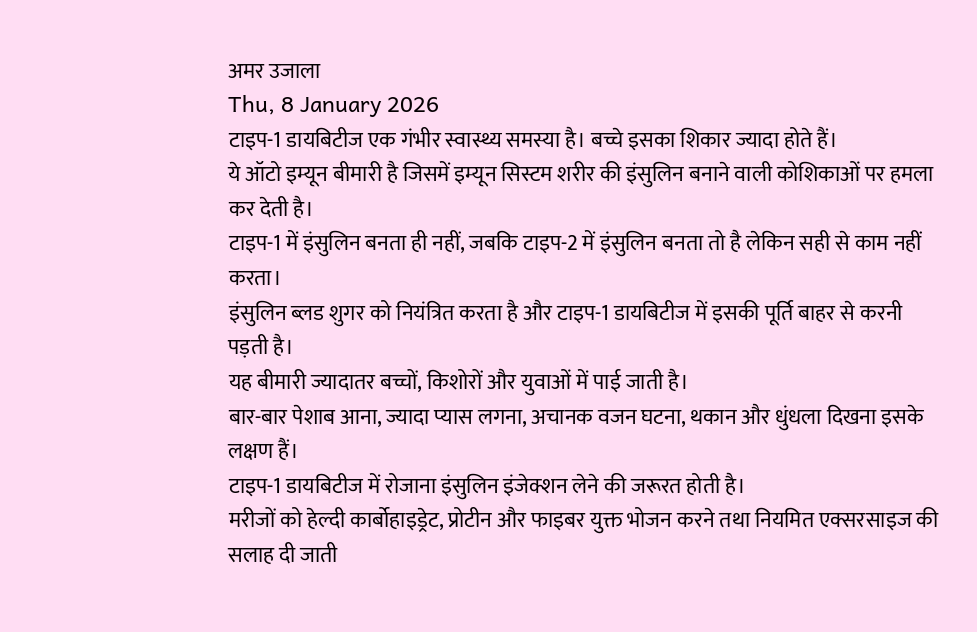अमर उजाला
Thu, 8 January 2026
टाइप-1 डायबिटीज एक गंभीर स्वास्थ्य समस्या है। बच्चे इसका शिकार ज्यादा होते हैं।
ये ऑटो इम्यून बीमारी है जिसमें इम्यून सिस्टम शरीर की इंसुलिन बनाने वाली कोशिकाओं पर हमला कर देती है।
टाइप-1 में इंसुलिन बनता ही नहीं, जबकि टाइप-2 में इंसुलिन बनता तो है लेकिन सही से काम नहीं करता।
इंसुलिन ब्लड शुगर को नियंत्रित करता है और टाइप-1 डायबिटीज में इसकी पूर्ति बाहर से करनी पड़ती है।
यह बीमारी ज्यादातर बच्चों, किशोरों और युवाओं में पाई जाती है।
बार-बार पेशाब आना, ज्यादा प्यास लगना, अचानक वजन घटना, थकान और धुंधला दिखना इसके लक्षण हैं।
टाइप-1 डायबिटीज में रोजाना इंसुलिन इंजेक्शन लेने की जरूरत होती है।
मरीजों को हेल्दी कार्बोहाइड्रेट, प्रोटीन और फाइबर युक्त भोजन करने तथा नियमित एक्सरसाइज की सलाह दी जाती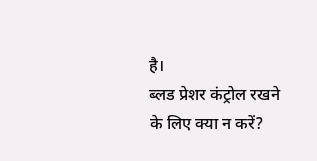है।
ब्लड प्रेशर कंट्रोल रखने के लिए क्या न करें?